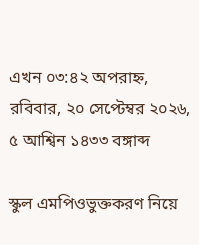এখন ০৩:৪২ অপরাহ্ন, রবিবার, ২০ সেপ্টেম্বর ২০২৬, ৫ আশ্বিন ১৪৩৩ বঙ্গাব্দ

স্কুল এমপিওভুক্তকরণ নিয়ে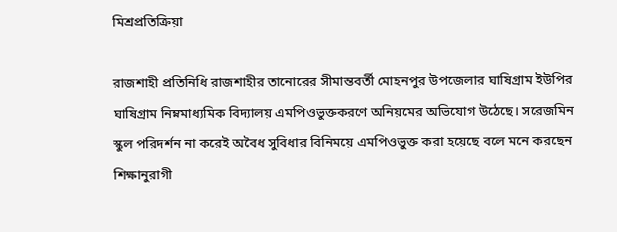মিশ্রপ্রতিক্রিয়া

রাজশাহী প্রতিনিধি রাজশাহীর তানোরের সীমান্তবর্তী মোহনপুর উপজেলার ঘাষিগ্রাম ইউপির ঘাষিগ্রাম নিম্নমাধ্যমিক বিদ্যালয় এমপিওভুক্তকরণে অনিয়মের অভিযোগ উঠেছে। সরেজমিন স্কুল পরিদর্শন না করেই অবৈধ সুবিধার বিনিময়ে এমপিওভুক্ত করা হয়েছে বলে মনে করছেন শিক্ষানুরাগী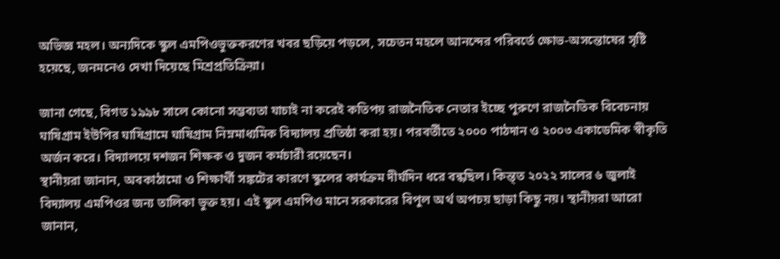অভিজ্ঞ মহল। অন্যদিকে স্কুল এমপিওভুক্তকরণের খবর ছড়িয়ে পড়লে, সচেতন মহলে আনন্দের পরিবর্তে ক্ষোভ-অসন্তোষের সৃষ্টি হয়েছে, জনমনেও দেখা দিয়েছে মিশ্রপ্রতিক্রিয়া।

জানা গেছে, বিগত ১৯৯৮ সালে কোনো সম্ভব্যতা যাচাই না করেই কতিপয় রাজনৈতিক নেতার ইচ্ছে পুরুণে রাজনৈতিক বিবেচনায় ঘাষিগ্রাম ইউপির ঘাষিগ্রামে ঘাষিগ্রাম নিম্নমাধ্যমিক বিদ্যালয় প্রতিষ্ঠা করা হয়। পরবর্তীতে ২০০০ পাঠদান ও ২০০৩ একাডেমিক স্বীকৃতি অর্জন করে। বিদ্যালয়ে দশজন শিক্ষক ও দুজন কর্মচারী রয়েছেন।
স্থানীয়রা জানান, অবকাঠামো ও শিক্ষার্থী সঙ্কটের কারণে স্কুলের কার্যক্রম দীর্ঘদিন ধরে বন্ধছিল। কিন্ত্ত ২০২২ সালের ৬ জুলাই বিদ্যালয় এমপিওর জন্য তালিকা ভুক্ত হয়। এই স্কুল এমপিও মানে সরকারের বিপুল অর্থ অপচয় ছাড়া কিছু নয়। স্থানীয়রা আরো জানান,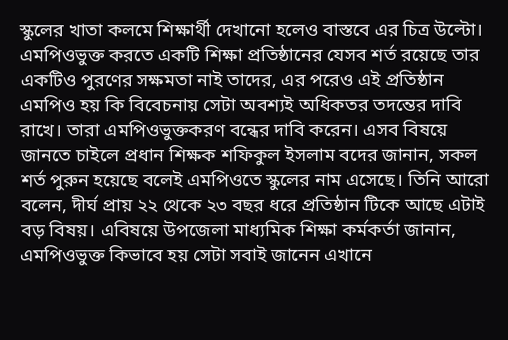স্কুলের খাতা কলমে শিক্ষার্থী দেখানো হলেও বাস্তবে এর চিত্র উল্টো। এমপিওভুক্ত করতে একটি শিক্ষা প্রতিষ্ঠানের যেসব শর্ত রয়েছে তার একটিও পুরণের সক্ষমতা নাই তাদের, এর পরেও এই প্রতিষ্ঠান এমপিও হয় কি বিবেচনায় সেটা অবশ্যই অধিকতর তদন্তের দাবি রাখে। তারা এমপিওভুক্তকরণ বন্ধের দাবি করেন। এসব বিষয়ে জানতে চাইলে প্রধান শিক্ষক শফিকুল ইসলাম বদের জানান, সকল শর্ত পুরুন হয়েছে বলেই এমপিওতে স্কুলের নাম এসেছে। তিনি আরো বলেন, দীর্ঘ প্রায় ২২ থেকে ২৩ বছর ধরে প্রতিষ্ঠান টিকে আছে এটাই বড় বিষয়। এবিষয়ে উপজেলা মাধ্যমিক শিক্ষা কর্মকর্তা জানান, এমপিওভুক্ত কিভাবে হয় সেটা সবাই জানেন এখানে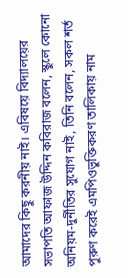আমাদের কিছু করনীয় নাই। এবিষয়ে বিদ্যালয়ের সভাপতি আফাজ উদ্দিন কবিরাজ বলেন, স্কুলে কোনো অনিয়ম-দুর্নীতির সুযোগ নাই, তিনি বলেন, সকল শর্ত পুরুণ করেই এমপিওভুক্তিকরণ তালিকায় নাম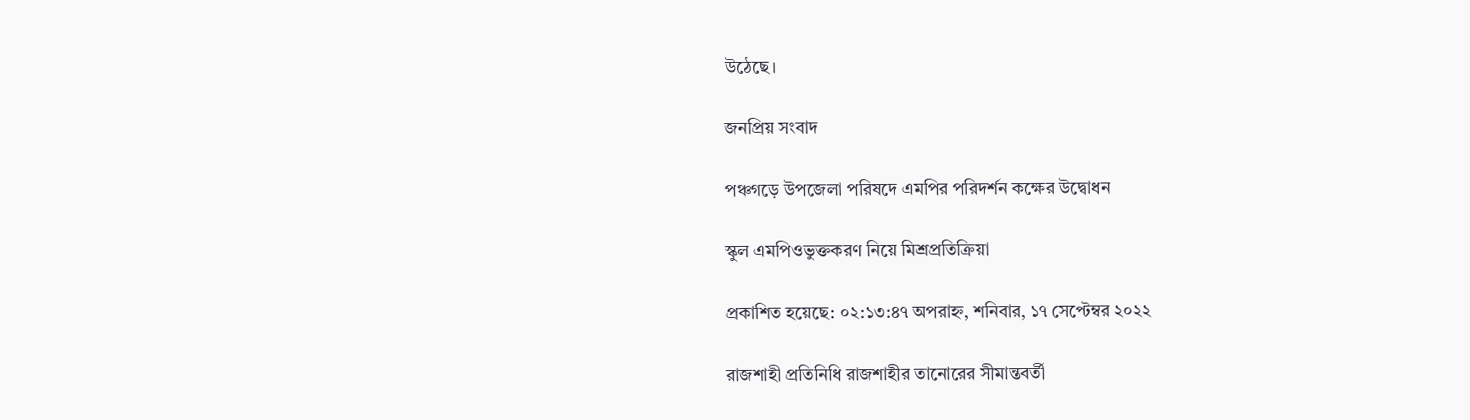উঠেছে।

জনপ্রিয় সংবাদ

পঞ্চগড়ে উপজেলা পরিষদে এমপির পরিদর্শন কক্ষের উদ্বোধন

স্কুল এমপিওভুক্তকরণ নিয়ে মিশ্রপ্রতিক্রিয়া

প্রকাশিত হয়েছে: ০২:১৩:৪৭ অপরাহ্ন, শনিবার, ১৭ সেপ্টেম্বর ২০২২

রাজশাহী প্রতিনিধি রাজশাহীর তানোরের সীমান্তবর্তী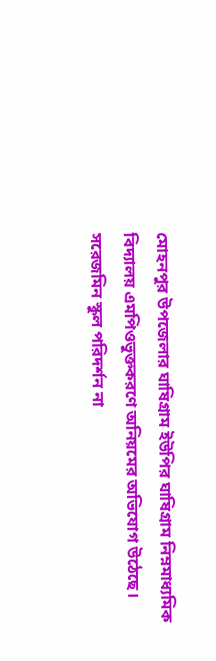মোহনপুর উপজেলার ঘাষিগ্রাম ইউপির ঘাষিগ্রাম নিম্নমাধ্যমিক বিদ্যালয় এমপিওভুক্তকরণে অনিয়মের অভিযোগ উঠেছে। সরেজমিন স্কুল পরিদর্শন না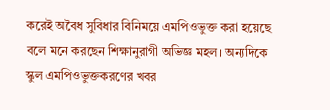করেই অবৈধ সুবিধার বিনিময়ে এমপিওভুক্ত করা হয়েছে বলে মনে করছেন শিক্ষানুরাগী অভিজ্ঞ মহল। অন্যদিকে স্কুল এমপিওভুক্তকরণের খবর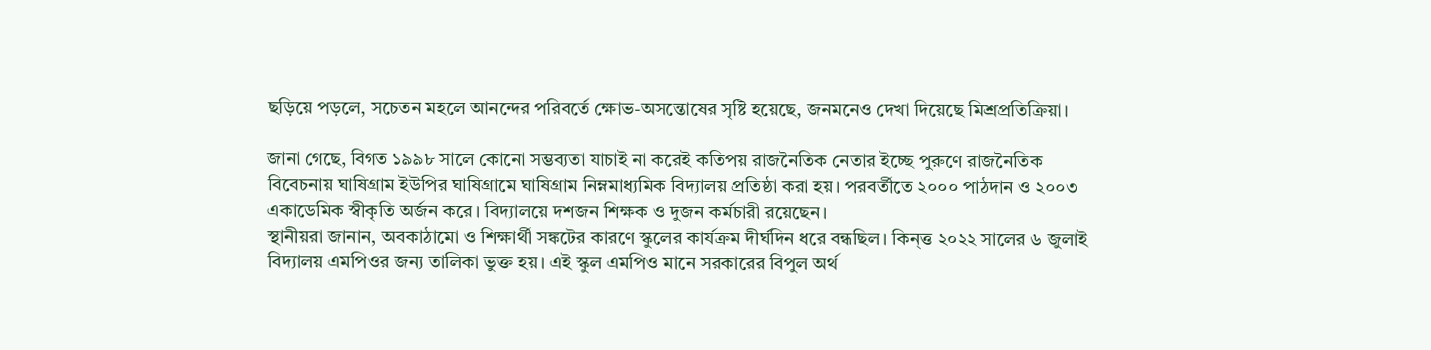ছড়িয়ে পড়লে, সচেতন মহলে আনন্দের পরিবর্তে ক্ষোভ-অসন্তোষের সৃষ্টি হয়েছে, জনমনেও দেখা দিয়েছে মিশ্রপ্রতিক্রিয়া।

জানা গেছে, বিগত ১৯৯৮ সালে কোনো সম্ভব্যতা যাচাই না করেই কতিপয় রাজনৈতিক নেতার ইচ্ছে পুরুণে রাজনৈতিক বিবেচনায় ঘাষিগ্রাম ইউপির ঘাষিগ্রামে ঘাষিগ্রাম নিম্নমাধ্যমিক বিদ্যালয় প্রতিষ্ঠা করা হয়। পরবর্তীতে ২০০০ পাঠদান ও ২০০৩ একাডেমিক স্বীকৃতি অর্জন করে। বিদ্যালয়ে দশজন শিক্ষক ও দুজন কর্মচারী রয়েছেন।
স্থানীয়রা জানান, অবকাঠামো ও শিক্ষার্থী সঙ্কটের কারণে স্কুলের কার্যক্রম দীর্ঘদিন ধরে বন্ধছিল। কিন্ত্ত ২০২২ সালের ৬ জুলাই বিদ্যালয় এমপিওর জন্য তালিকা ভুক্ত হয়। এই স্কুল এমপিও মানে সরকারের বিপুল অর্থ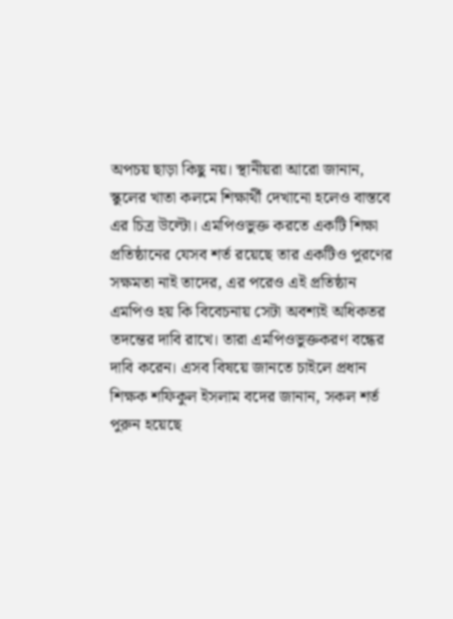অপচয় ছাড়া কিছু নয়। স্থানীয়রা আরো জানান, স্কুলের খাতা কলমে শিক্ষার্থী দেখানো হলেও বাস্তবে এর চিত্র উল্টো। এমপিওভুক্ত করতে একটি শিক্ষা প্রতিষ্ঠানের যেসব শর্ত রয়েছে তার একটিও পুরণের সক্ষমতা নাই তাদের, এর পরেও এই প্রতিষ্ঠান এমপিও হয় কি বিবেচনায় সেটা অবশ্যই অধিকতর তদন্তের দাবি রাখে। তারা এমপিওভুক্তকরণ বন্ধের দাবি করেন। এসব বিষয়ে জানতে চাইলে প্রধান শিক্ষক শফিকুল ইসলাম বদের জানান, সকল শর্ত পুরুন হয়েছে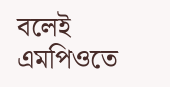বলেই এমপিওতে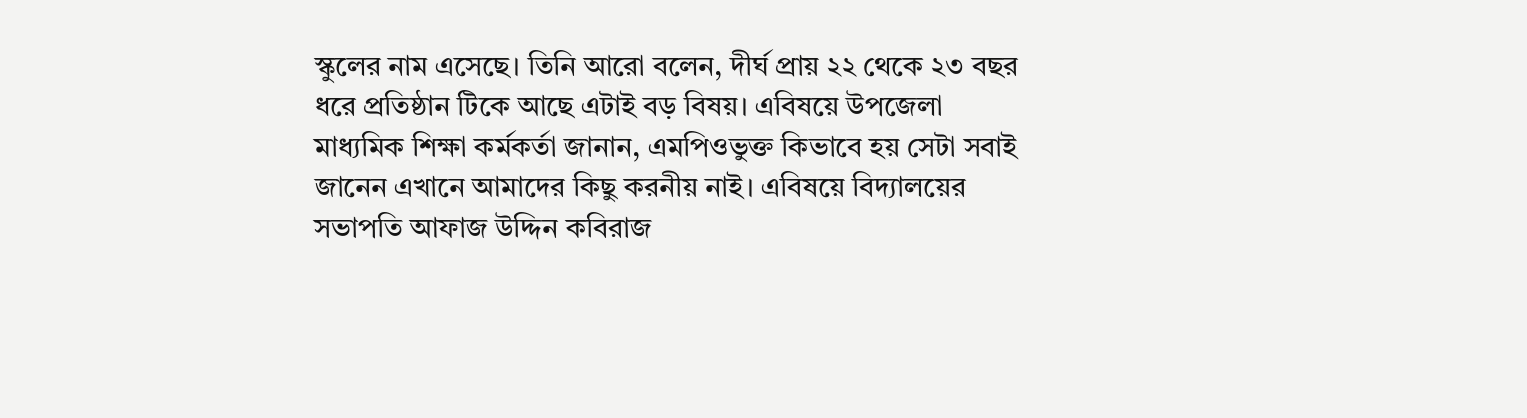স্কুলের নাম এসেছে। তিনি আরো বলেন, দীর্ঘ প্রায় ২২ থেকে ২৩ বছর ধরে প্রতিষ্ঠান টিকে আছে এটাই বড় বিষয়। এবিষয়ে উপজেলা মাধ্যমিক শিক্ষা কর্মকর্তা জানান, এমপিওভুক্ত কিভাবে হয় সেটা সবাই জানেন এখানে আমাদের কিছু করনীয় নাই। এবিষয়ে বিদ্যালয়ের সভাপতি আফাজ উদ্দিন কবিরাজ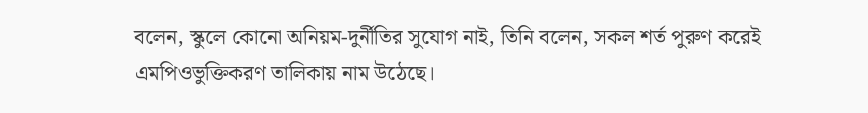বলেন, স্কুলে কোনো অনিয়ম-দুর্নীতির সুযোগ নাই, তিনি বলেন, সকল শর্ত পুরুণ করেই এমপিওভুক্তিকরণ তালিকায় নাম উঠেছে।